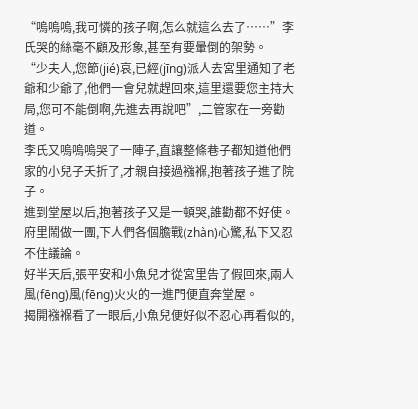“嗚嗚嗚,我可憐的孩子啊,怎么就這么去了……”李氏哭的絲毫不顧及形象,甚至有要暈倒的架勢。
“少夫人,您節(jié)哀,已經(jīng)派人去宮里通知了老爺和少爺了,他們一會兒就趕回來,這里還要您主持大局,您可不能倒啊,先進去再說吧”,二管家在一旁勸道。
李氏又嗚嗚嗚哭了一陣子,直讓整條巷子都知道他們家的小兒子夭折了,才親自接過襁褓,抱著孩子進了院子。
進到堂屋以后,抱著孩子又是一頓哭,誰勸都不好使。
府里鬧做一團,下人們各個膽戰(zhàn)心驚,私下又忍不住議論。
好半天后,張平安和小魚兒才從宮里告了假回來,兩人風(fēng)風(fēng)火火的一進門便直奔堂屋。
揭開襁褓看了一眼后,小魚兒便好似不忍心再看似的,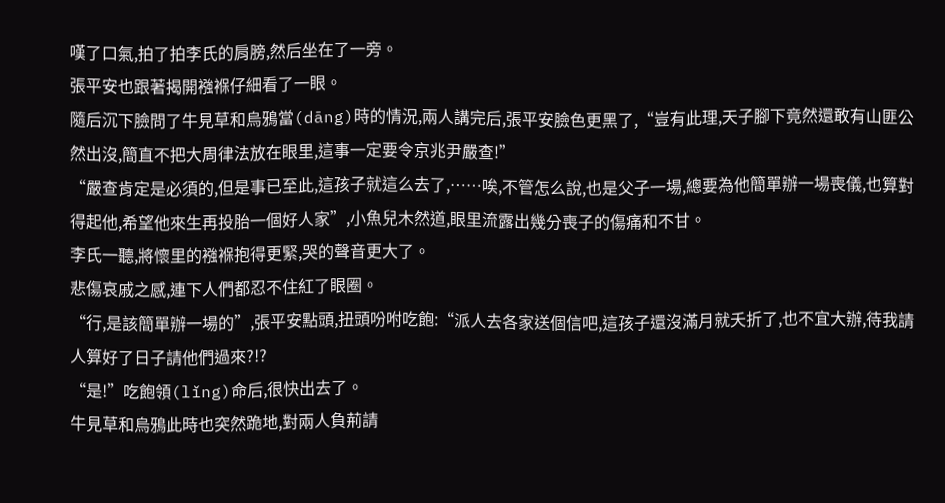嘆了口氣,拍了拍李氏的肩膀,然后坐在了一旁。
張平安也跟著揭開襁褓仔細看了一眼。
隨后沉下臉問了牛見草和烏鴉當(dāng)時的情況,兩人講完后,張平安臉色更黑了,“豈有此理,天子腳下竟然還敢有山匪公然出沒,簡直不把大周律法放在眼里,這事一定要令京兆尹嚴查!”
“嚴查肯定是必須的,但是事已至此,這孩子就這么去了,……唉,不管怎么說,也是父子一場,總要為他簡單辦一場喪儀,也算對得起他,希望他來生再投胎一個好人家”,小魚兒木然道,眼里流露出幾分喪子的傷痛和不甘。
李氏一聽,將懷里的襁褓抱得更緊,哭的聲音更大了。
悲傷哀戚之感,連下人們都忍不住紅了眼圈。
“行,是該簡單辦一場的”,張平安點頭,扭頭吩咐吃飽:“派人去各家送個信吧,這孩子還沒滿月就夭折了,也不宜大辦,待我請人算好了日子請他們過來?!?
“是!”吃飽領(lǐng)命后,很快出去了。
牛見草和烏鴉此時也突然跪地,對兩人負荊請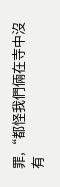罪,“都怪我們倆在寺中沒有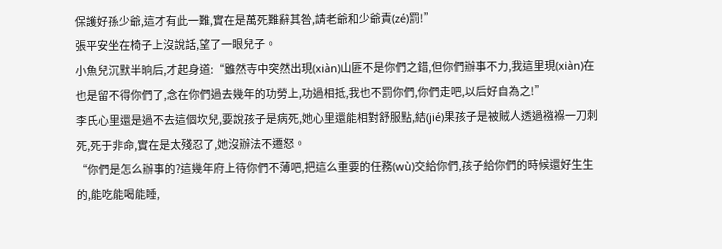保護好孫少爺,這才有此一難,實在是萬死難辭其咎,請老爺和少爺責(zé)罰!”
張平安坐在椅子上沒說話,望了一眼兒子。
小魚兒沉默半晌后,才起身道:“雖然寺中突然出現(xiàn)山匪不是你們之錯,但你們辦事不力,我這里現(xiàn)在也是留不得你們了,念在你們過去幾年的功勞上,功過相抵,我也不罰你們,你們走吧,以后好自為之!”
李氏心里還是過不去這個坎兒,要說孩子是病死,她心里還能相對舒服點,結(jié)果孩子是被賊人透過襁褓一刀刺死,死于非命,實在是太殘忍了,她沒辦法不遷怒。
“你們是怎么辦事的?這幾年府上待你們不薄吧,把這么重要的任務(wù)交給你們,孩子給你們的時候還好生生的,能吃能喝能睡,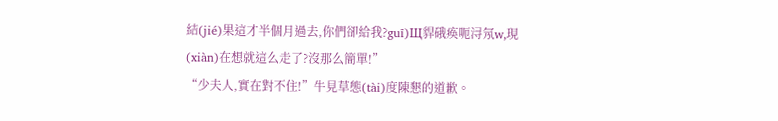結(jié)果這才半個月過去,你們卻給我?guī)Щ貋硪痪呃浔氖w,現(xiàn)在想就這么走了?沒那么簡單!”
“少夫人,實在對不住!”牛見草態(tài)度陳懇的道歉。